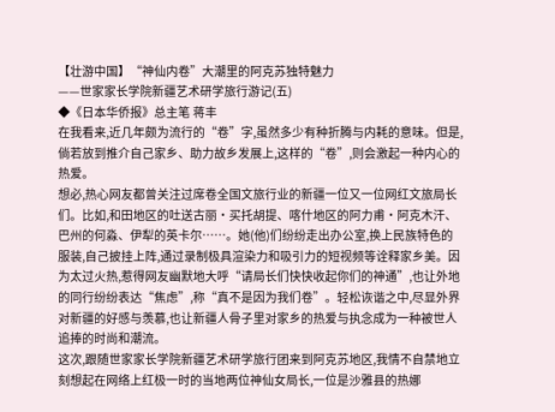【壮游中国】“神仙内卷”大潮里的阿克苏独特魅力
——世家家长学院新疆艺术研学旅行游记(五)
◆《日本华侨报》总主笔 蒋丰
在我看来,近几年颇为流行的“卷”字,虽然多少有种折腾与内耗的意味。但是,倘若放到推介自己家乡、助力故乡发展上,这样的“卷”,则会激起一种内心的热爱。
想必,热心网友都曾关注过席卷全国文旅行业的新疆一位又一位网红文旅局长们。比如,和田地区的吐送古丽·买托胡提、喀什地区的阿力甫·阿克木汗、巴州的何淼、伊犁的英卡尔……。她(他)们纷纷走出办公室,换上民族特色的服装,自己披挂上阵,通过录制极具渲染力和吸引力的短视频等诠释家乡美。因为太过火热,惹得网友幽默地大呼“请局长们快快收起你们的神通”,也让外地的同行纷纷表达“焦虑”,称“真不是因为我们卷”。轻松诙谐之中,尽显外界对新疆的好感与羡慕,也让新疆人骨子里对家乡的热爱与执念成为一种被世人追捧的时尚和潮流。
这次,跟随世家家长学院新疆艺术研学旅行团来到阿克苏地区,我情不自禁地立刻想起在网络上红极一时的当地两位神仙女局长,一位是沙雅县的热娜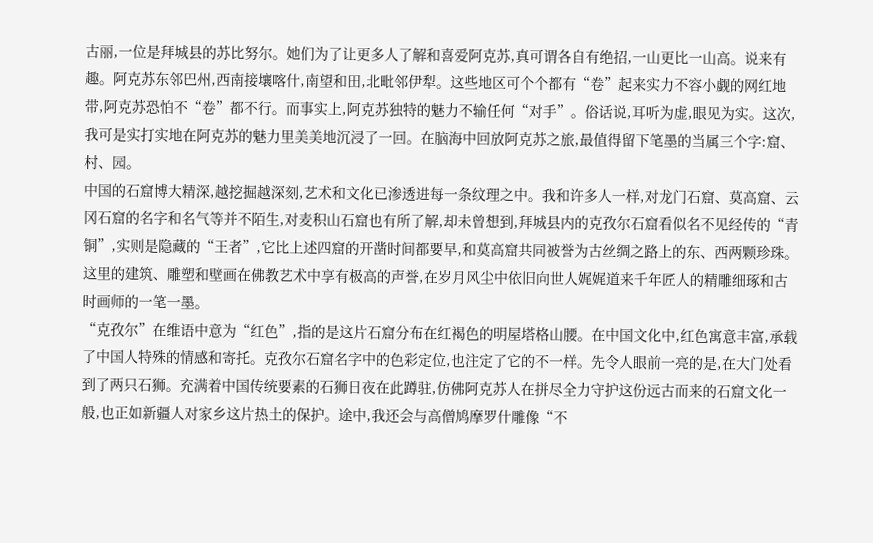古丽,一位是拜城县的苏比努尔。她们为了让更多人了解和喜爱阿克苏,真可谓各自有绝招,一山更比一山高。说来有趣。阿克苏东邻巴州,西南接壤喀什,南望和田,北毗邻伊犁。这些地区可个个都有“卷”起来实力不容小觑的网红地带,阿克苏恐怕不“卷”都不行。而事实上,阿克苏独特的魅力不输任何“对手”。俗话说,耳听为虚,眼见为实。这次,我可是实打实地在阿克苏的魅力里美美地沉浸了一回。在脑海中回放阿克苏之旅,最值得留下笔墨的当属三个字:窟、村、园。
中国的石窟博大精深,越挖掘越深刻,艺术和文化已渗透进每一条纹理之中。我和许多人一样,对龙门石窟、莫高窟、云冈石窟的名字和名气等并不陌生,对麦积山石窟也有所了解,却未曾想到,拜城县内的克孜尔石窟看似名不见经传的“青铜”,实则是隐藏的“王者”,它比上述四窟的开凿时间都要早,和莫高窟共同被誉为古丝绸之路上的东、西两颗珍珠。这里的建筑、雕塑和壁画在佛教艺术中享有极高的声誉,在岁月风尘中依旧向世人娓娓道来千年匠人的精雕细琢和古时画师的一笔一墨。
“克孜尔”在维语中意为“红色”,指的是这片石窟分布在红褐色的明屋塔格山腰。在中国文化中,红色寓意丰富,承载了中国人特殊的情感和寄托。克孜尔石窟名字中的色彩定位,也注定了它的不一样。先令人眼前一亮的是,在大门处看到了两只石狮。充满着中国传统要素的石狮日夜在此蹲驻,仿佛阿克苏人在拼尽全力守护这份远古而来的石窟文化一般,也正如新疆人对家乡这片热土的保护。途中,我还会与高僧鸠摩罗什雕像“不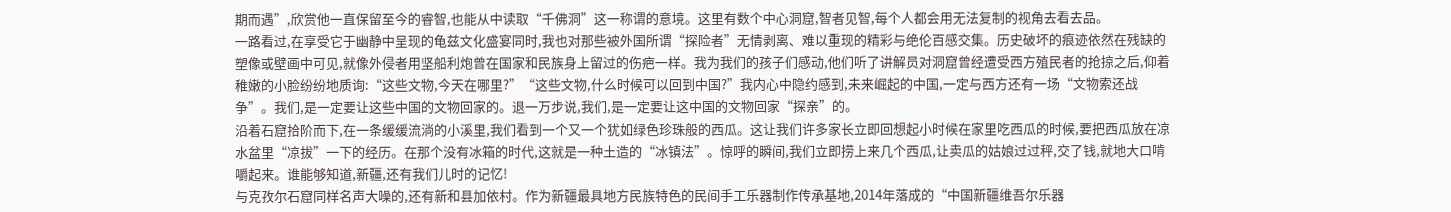期而遇”,欣赏他一直保留至今的睿智,也能从中读取“千佛洞”这一称谓的意境。这里有数个中心洞窟,智者见智,每个人都会用无法复制的视角去看去品。
一路看过,在享受它于幽静中呈现的龟兹文化盛宴同时,我也对那些被外国所谓“探险者”无情剥离、难以重现的精彩与绝伦百感交集。历史破坏的痕迹依然在残缺的塑像或壁画中可见,就像外侵者用坚船利炮曾在国家和民族身上留过的伤疤一样。我为我们的孩子们感动,他们听了讲解员对洞窟曾经遭受西方殖民者的抢掠之后,仰着稚嫩的小脸纷纷地质询:“这些文物,今天在哪里?”“这些文物,什么时候可以回到中国?”我内心中隐约感到,未来崛起的中国,一定与西方还有一场“文物索还战争”。我们,是一定要让这些中国的文物回家的。退一万步说,我们,是一定要让这中国的文物回家“探亲”的。
沿着石窟拾阶而下,在一条缓缓流淌的小溪里,我们看到一个又一个犹如绿色珍珠般的西瓜。这让我们许多家长立即回想起小时候在家里吃西瓜的时候,要把西瓜放在凉水盆里“凉拔”一下的经历。在那个没有冰箱的时代,这就是一种土造的“冰镇法”。惊呼的瞬间,我们立即捞上来几个西瓜,让卖瓜的姑娘过过秤,交了钱,就地大口啃嚼起来。谁能够知道,新疆,还有我们儿时的记忆!
与克孜尔石窟同样名声大噪的,还有新和县加依村。作为新疆最具地方民族特色的民间手工乐器制作传承基地,2014年落成的“中国新疆维吾尔乐器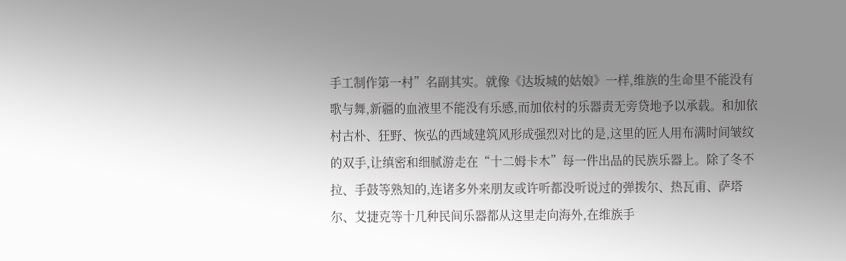手工制作第一村”名副其实。就像《达坂城的姑娘》一样,维族的生命里不能没有歌与舞,新疆的血液里不能没有乐感,而加依村的乐器责无旁贷地予以承载。和加依村古朴、狂野、恢弘的西域建筑风形成强烈对比的是,这里的匠人用布满时间皱纹的双手,让缜密和细腻游走在“十二姆卡木”每一件出品的民族乐器上。除了冬不拉、手鼓等熟知的,连诸多外来朋友或许听都没听说过的弹拨尔、热瓦甫、萨塔尔、艾捷克等十几种民间乐器都从这里走向海外,在维族手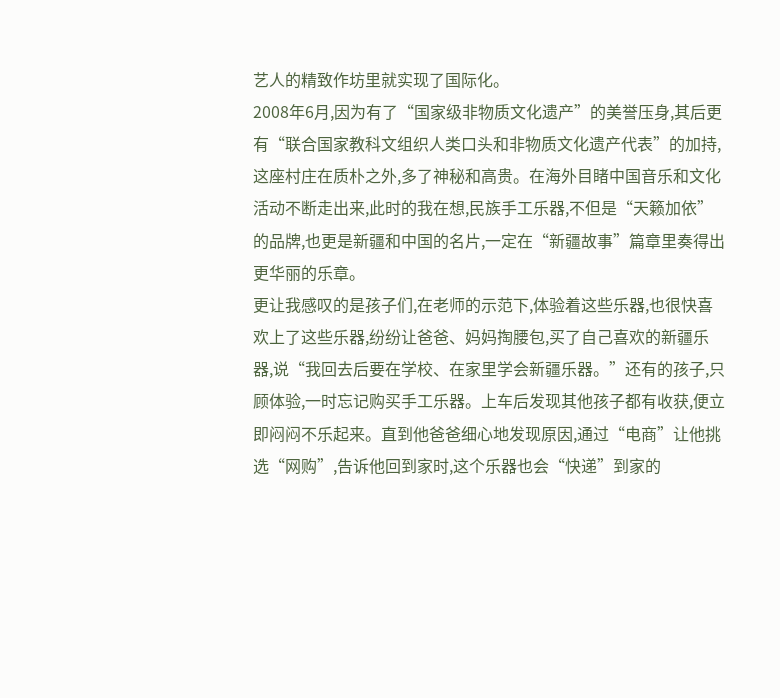艺人的精致作坊里就实现了国际化。
2008年6月,因为有了“国家级非物质文化遗产”的美誉压身,其后更有“联合国家教科文组织人类口头和非物质文化遗产代表”的加持,这座村庄在质朴之外,多了神秘和高贵。在海外目睹中国音乐和文化活动不断走出来,此时的我在想,民族手工乐器,不但是“天籁加依”的品牌,也更是新疆和中国的名片,一定在“新疆故事”篇章里奏得出更华丽的乐章。
更让我感叹的是孩子们,在老师的示范下,体验着这些乐器,也很快喜欢上了这些乐器,纷纷让爸爸、妈妈掏腰包,买了自己喜欢的新疆乐器,说“我回去后要在学校、在家里学会新疆乐器。”还有的孩子,只顾体验,一时忘记购买手工乐器。上车后发现其他孩子都有收获,便立即闷闷不乐起来。直到他爸爸细心地发现原因,通过“电商”让他挑选“网购”,告诉他回到家时,这个乐器也会“快递”到家的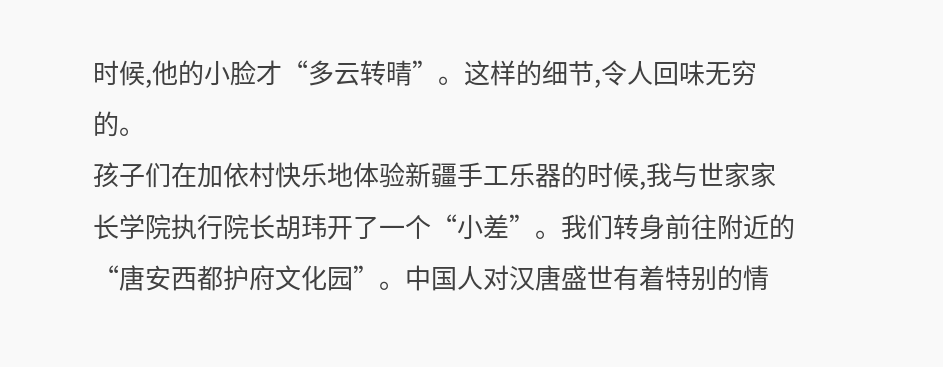时候,他的小脸才“多云转晴”。这样的细节,令人回味无穷的。
孩子们在加依村快乐地体验新疆手工乐器的时候,我与世家家长学院执行院长胡玮开了一个“小差”。我们转身前往附近的“唐安西都护府文化园”。中国人对汉唐盛世有着特别的情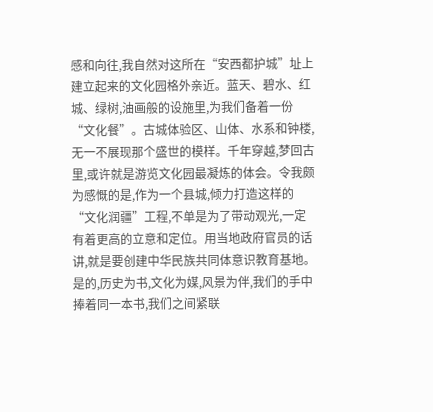感和向往,我自然对这所在“安西都护城”址上建立起来的文化园格外亲近。蓝天、碧水、红城、绿树,油画般的设施里,为我们备着一份“文化餐”。古城体验区、山体、水系和钟楼,无一不展现那个盛世的模样。千年穿越,梦回古里,或许就是游览文化园最凝炼的体会。令我颇为感慨的是,作为一个县城,倾力打造这样的“文化润疆”工程,不单是为了带动观光,一定有着更高的立意和定位。用当地政府官员的话讲,就是要创建中华民族共同体意识教育基地。是的,历史为书,文化为媒,风景为伴,我们的手中捧着同一本书,我们之间紧联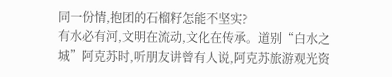同一份情,抱团的石榴籽怎能不坚实?
有水必有河,文明在流动,文化在传承。道别“白水之城”阿克苏时,听朋友讲曾有人说,阿克苏旅游观光资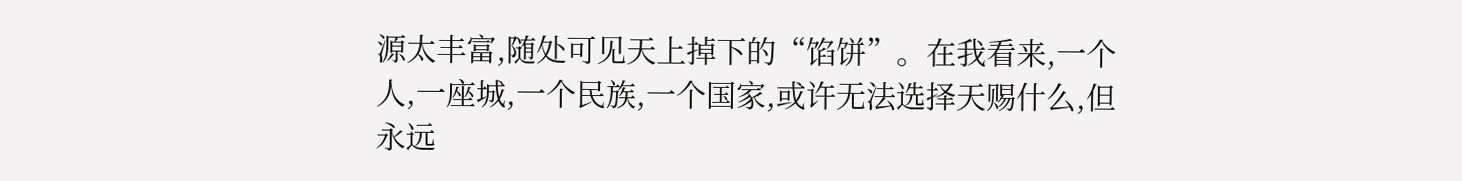源太丰富,随处可见天上掉下的“馅饼”。在我看来,一个人,一座城,一个民族,一个国家,或许无法选择天赐什么,但永远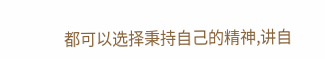都可以选择秉持自己的精神,讲自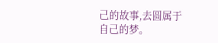己的故事,去圆属于自己的梦。